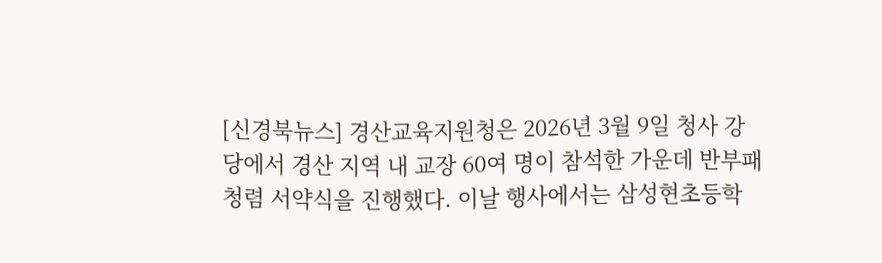[신경북뉴스] 경산교육지원청은 2026년 3월 9일 청사 강당에서 경산 지역 내 교장 60여 명이 참석한 가운데 반부패 청렴 서약식을 진행했다. 이날 행사에서는 삼성현초등학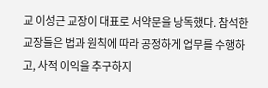교 이성근 교장이 대표로 서약문을 낭독했다. 참석한 교장들은 법과 원칙에 따라 공정하게 업무를 수행하고, 사적 이익을 추구하지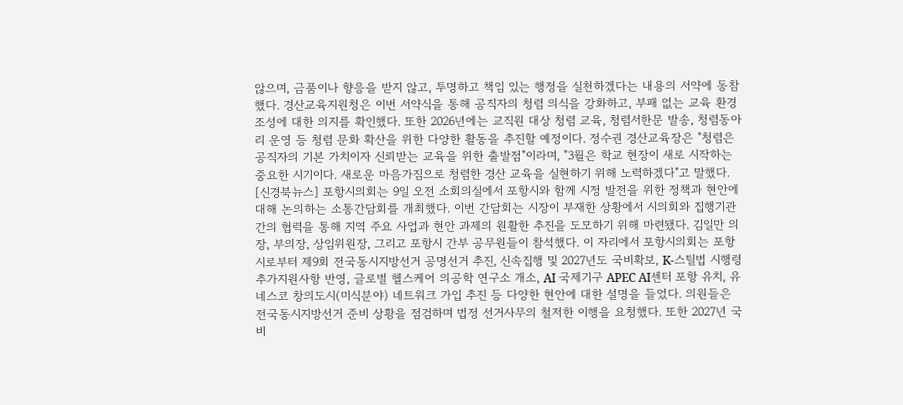않으며, 금품이나 향응을 받지 않고, 투명하고 책임 있는 행정을 실천하겠다는 내용의 서약에 동참했다. 경산교육지원청은 이번 서약식을 통해 공직자의 청렴 의식을 강화하고, 부패 없는 교육 환경 조성에 대한 의지를 확인했다. 또한 2026년에는 교직원 대상 청렴 교육, 청렴서한문 발송, 청렴동아리 운영 등 청렴 문화 확산을 위한 다양한 활동을 추진할 예정이다. 정수권 경산교육장은 "청렴은 공직자의 기본 가치이자 신뢰받는 교육을 위한 출발점"이라며, "3월은 학교 현장이 새로 시작하는 중요한 시기이다. 새로운 마음가짐으로 청렴한 경산 교육을 실현하기 위해 노력하겠다"고 말했다.
[신경북뉴스] 포항시의회는 9일 오전 소회의실에서 포항시와 함께 시정 발전을 위한 정책과 현안에 대해 논의하는 소통간담회를 개최했다. 이번 간담회는 시장이 부재한 상황에서 시의회와 집행기관 간의 협력을 통해 지역 주요 사업과 현안 과제의 원활한 추진을 도모하기 위해 마련됐다. 김일만 의장, 부의장, 상임위원장, 그리고 포항시 간부 공무원들이 참석했다. 이 자리에서 포항시의회는 포항시로부터 제9회 전국동시지방선거 공명선거 추진, 신속집행 및 2027년도 국비확보, K-스틸법 시행령 추가지원사항 반영, 글로벌 헬스케어 의공학 연구소 개소, AI 국제기구 APEC AI센터 포항 유치, 유네스코 창의도시(미식분야) 네트워크 가입 추진 등 다양한 현안에 대한 설명을 들었다. 의원들은 전국동시지방선거 준비 상황을 점검하며 법정 선거사무의 철저한 이행을 요청했다. 또한 2027년 국비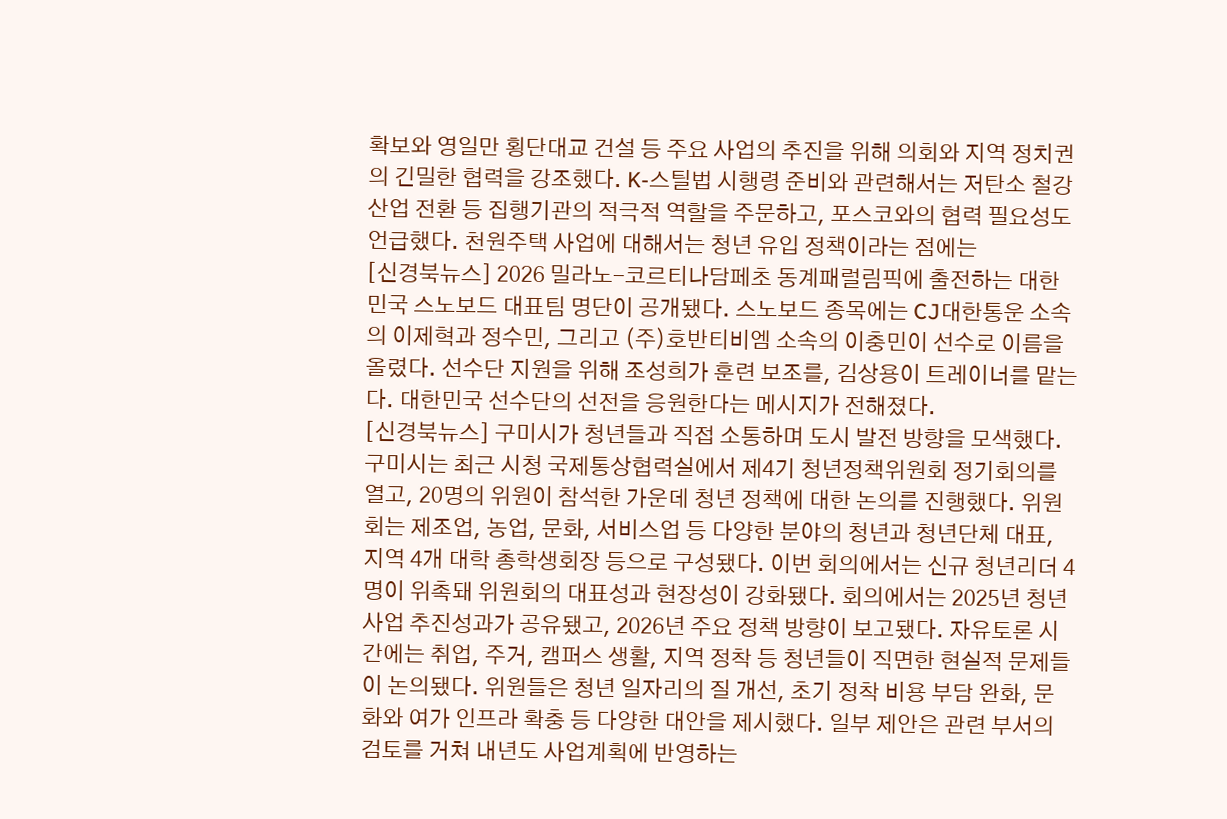확보와 영일만 횡단대교 건설 등 주요 사업의 추진을 위해 의회와 지역 정치권의 긴밀한 협력을 강조했다. K-스틸법 시행령 준비와 관련해서는 저탄소 철강산업 전환 등 집행기관의 적극적 역할을 주문하고, 포스코와의 협력 필요성도 언급했다. 천원주택 사업에 대해서는 청년 유입 정책이라는 점에는
[신경북뉴스] 2026 밀라노-코르티나담페초 동계패럴림픽에 출전하는 대한민국 스노보드 대표팀 명단이 공개됐다. 스노보드 종목에는 CJ대한통운 소속의 이제혁과 정수민, 그리고 (주)호반티비엠 소속의 이충민이 선수로 이름을 올렸다. 선수단 지원을 위해 조성희가 훈련 보조를, 김상용이 트레이너를 맡는다. 대한민국 선수단의 선전을 응원한다는 메시지가 전해졌다.
[신경북뉴스] 구미시가 청년들과 직접 소통하며 도시 발전 방향을 모색했다. 구미시는 최근 시청 국제통상협력실에서 제4기 청년정책위원회 정기회의를 열고, 20명의 위원이 참석한 가운데 청년 정책에 대한 논의를 진행했다. 위원회는 제조업, 농업, 문화, 서비스업 등 다양한 분야의 청년과 청년단체 대표, 지역 4개 대학 총학생회장 등으로 구성됐다. 이번 회의에서는 신규 청년리더 4명이 위촉돼 위원회의 대표성과 현장성이 강화됐다. 회의에서는 2025년 청년사업 추진성과가 공유됐고, 2026년 주요 정책 방향이 보고됐다. 자유토론 시간에는 취업, 주거, 캠퍼스 생활, 지역 정착 등 청년들이 직면한 현실적 문제들이 논의됐다. 위원들은 청년 일자리의 질 개선, 초기 정착 비용 부담 완화, 문화와 여가 인프라 확충 등 다양한 대안을 제시했다. 일부 제안은 관련 부서의 검토를 거쳐 내년도 사업계획에 반영하는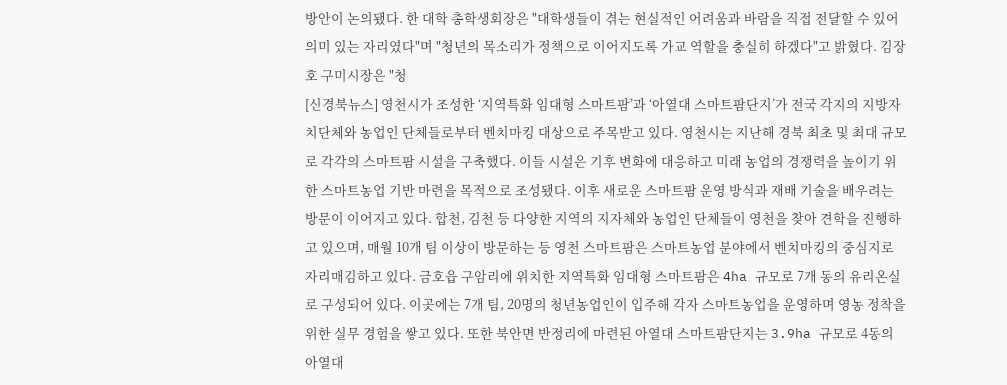방안이 논의됐다. 한 대학 총학생회장은 "대학생들이 겪는 현실적인 어려움과 바람을 직접 전달할 수 있어 의미 있는 자리였다"며 "청년의 목소리가 정책으로 이어지도록 가교 역할을 충실히 하겠다"고 밝혔다. 김장호 구미시장은 "청
[신경북뉴스] 영천시가 조성한 ‘지역특화 임대형 스마트팜’과 ‘아열대 스마트팜단지’가 전국 각지의 지방자치단체와 농업인 단체들로부터 벤치마킹 대상으로 주목받고 있다. 영천시는 지난해 경북 최초 및 최대 규모로 각각의 스마트팜 시설을 구축했다. 이들 시설은 기후 변화에 대응하고 미래 농업의 경쟁력을 높이기 위한 스마트농업 기반 마련을 목적으로 조성됐다. 이후 새로운 스마트팜 운영 방식과 재배 기술을 배우려는 방문이 이어지고 있다. 합천, 김천 등 다양한 지역의 지자체와 농업인 단체들이 영천을 찾아 견학을 진행하고 있으며, 매월 10개 팀 이상이 방문하는 등 영천 스마트팜은 스마트농업 분야에서 벤치마킹의 중심지로 자리매김하고 있다. 금호읍 구암리에 위치한 지역특화 임대형 스마트팜은 4ha 규모로 7개 동의 유리온실로 구성되어 있다. 이곳에는 7개 팀, 20명의 청년농업인이 입주해 각자 스마트농업을 운영하며 영농 정착을 위한 실무 경험을 쌓고 있다. 또한 북안면 반정리에 마련된 아열대 스마트팜단지는 3.9ha 규모로 4동의 아열대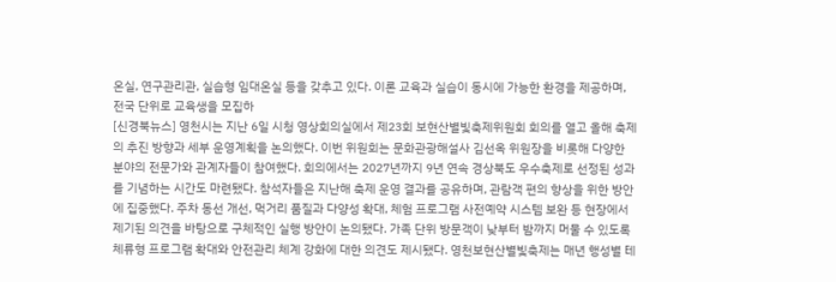온실, 연구관리관, 실습형 임대온실 등을 갖추고 있다. 이론 교육과 실습이 동시에 가능한 환경을 제공하며, 전국 단위로 교육생을 모집하
[신경북뉴스] 영천시는 지난 6일 시청 영상회의실에서 제23회 보현산별빛축제위원회 회의를 열고 올해 축제의 추진 방향과 세부 운영계획을 논의했다. 이번 위원회는 문화관광해설사 김선옥 위원장을 비롯해 다양한 분야의 전문가와 관계자들이 참여했다. 회의에서는 2027년까지 9년 연속 경상북도 우수축제로 선정된 성과를 기념하는 시간도 마련됐다. 참석자들은 지난해 축제 운영 결과를 공유하며, 관람객 편의 향상을 위한 방안에 집중했다. 주차 동선 개선, 먹거리 품질과 다양성 확대, 체험 프로그램 사전예약 시스템 보완 등 현장에서 제기된 의견을 바탕으로 구체적인 실행 방안이 논의됐다. 가족 단위 방문객이 낮부터 밤까지 머물 수 있도록 체류형 프로그램 확대와 안전관리 체계 강화에 대한 의견도 제시됐다. 영천보현산별빛축제는 매년 행성별 테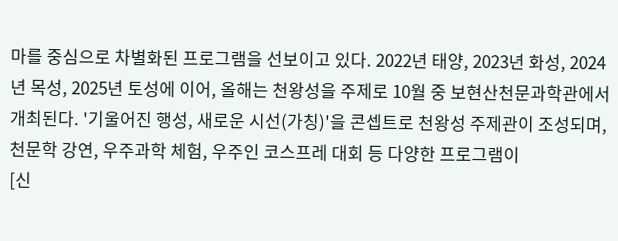마를 중심으로 차별화된 프로그램을 선보이고 있다. 2022년 태양, 2023년 화성, 2024년 목성, 2025년 토성에 이어, 올해는 천왕성을 주제로 10월 중 보현산천문과학관에서 개최된다. '기울어진 행성, 새로운 시선(가칭)'을 콘셉트로 천왕성 주제관이 조성되며, 천문학 강연, 우주과학 체험, 우주인 코스프레 대회 등 다양한 프로그램이
[신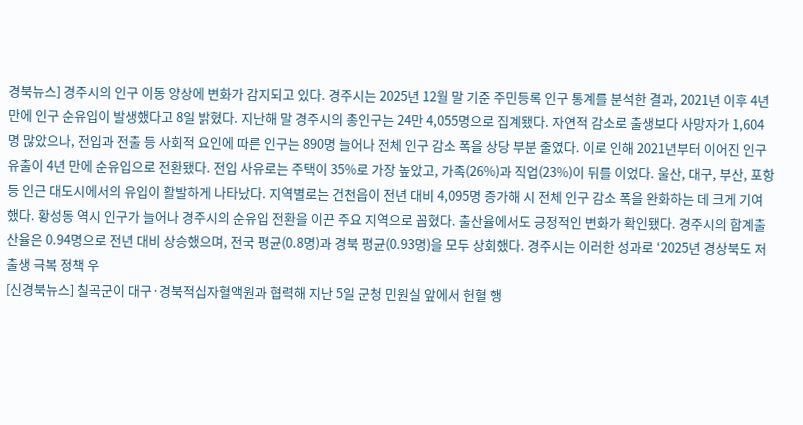경북뉴스] 경주시의 인구 이동 양상에 변화가 감지되고 있다. 경주시는 2025년 12월 말 기준 주민등록 인구 통계를 분석한 결과, 2021년 이후 4년 만에 인구 순유입이 발생했다고 8일 밝혔다. 지난해 말 경주시의 총인구는 24만 4,055명으로 집계됐다. 자연적 감소로 출생보다 사망자가 1,604명 많았으나, 전입과 전출 등 사회적 요인에 따른 인구는 890명 늘어나 전체 인구 감소 폭을 상당 부분 줄였다. 이로 인해 2021년부터 이어진 인구 유출이 4년 만에 순유입으로 전환됐다. 전입 사유로는 주택이 35%로 가장 높았고, 가족(26%)과 직업(23%)이 뒤를 이었다. 울산, 대구, 부산, 포항 등 인근 대도시에서의 유입이 활발하게 나타났다. 지역별로는 건천읍이 전년 대비 4,095명 증가해 시 전체 인구 감소 폭을 완화하는 데 크게 기여했다. 황성동 역시 인구가 늘어나 경주시의 순유입 전환을 이끈 주요 지역으로 꼽혔다. 출산율에서도 긍정적인 변화가 확인됐다. 경주시의 합계출산율은 0.94명으로 전년 대비 상승했으며, 전국 평균(0.8명)과 경북 평균(0.93명)을 모두 상회했다. 경주시는 이러한 성과로 ‘2025년 경상북도 저출생 극복 정책 우
[신경북뉴스] 칠곡군이 대구·경북적십자혈액원과 협력해 지난 5일 군청 민원실 앞에서 헌혈 행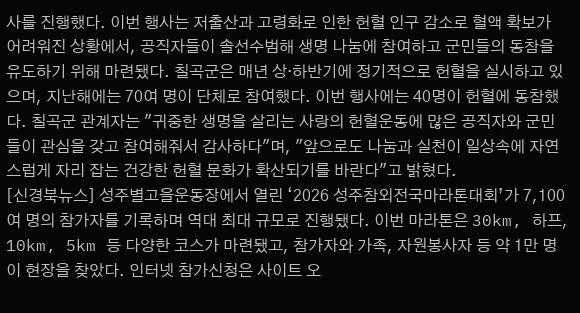사를 진행했다. 이번 행사는 저출산과 고령화로 인한 헌혈 인구 감소로 혈액 확보가 어려워진 상황에서, 공직자들이 솔선수범해 생명 나눔에 참여하고 군민들의 동참을 유도하기 위해 마련됐다. 칠곡군은 매년 상·하반기에 정기적으로 헌혈을 실시하고 있으며, 지난해에는 70여 명이 단체로 참여했다. 이번 행사에는 40명이 헌혈에 동참했다. 칠곡군 관계자는 "귀중한 생명을 살리는 사랑의 헌혈운동에 많은 공직자와 군민들이 관심을 갖고 참여해줘서 감사하다"며, "앞으로도 나눔과 실천이 일상속에 자연스럽게 자리 잡는 건강한 헌혈 문화가 확산되기를 바란다"고 밝혔다.
[신경북뉴스] 성주별고을운동장에서 열린 ‘2026 성주참외전국마라톤대회’가 7,100여 명의 참가자를 기록하며 역대 최대 규모로 진행됐다. 이번 마라톤은 30km, 하프, 10km, 5km 등 다양한 코스가 마련됐고, 참가자와 가족, 자원봉사자 등 약 1만 명이 현장을 찾았다. 인터넷 참가신청은 사이트 오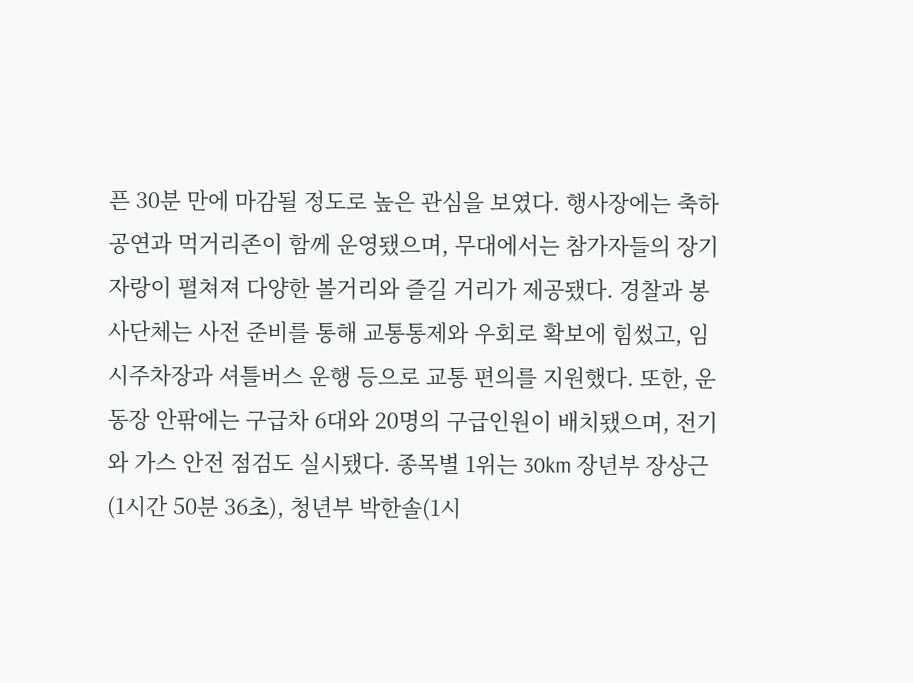픈 30분 만에 마감될 정도로 높은 관심을 보였다. 행사장에는 축하공연과 먹거리존이 함께 운영됐으며, 무대에서는 참가자들의 장기자랑이 펼쳐져 다양한 볼거리와 즐길 거리가 제공됐다. 경찰과 봉사단체는 사전 준비를 통해 교통통제와 우회로 확보에 힘썼고, 임시주차장과 셔틀버스 운행 등으로 교통 편의를 지원했다. 또한, 운동장 안팎에는 구급차 6대와 20명의 구급인원이 배치됐으며, 전기와 가스 안전 점검도 실시됐다. 종목별 1위는 30km 장년부 장상근(1시간 50분 36초), 청년부 박한솔(1시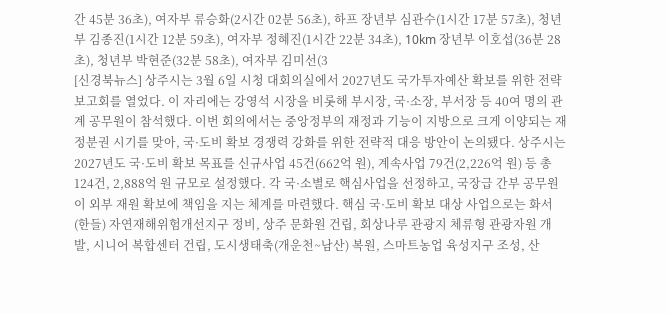간 45분 36초), 여자부 류승화(2시간 02분 56초), 하프 장년부 심관수(1시간 17분 57초), 청년부 김종진(1시간 12분 59초), 여자부 정혜진(1시간 22분 34초), 10km 장년부 이호섭(36분 28초), 청년부 박현준(32분 58초), 여자부 김미선(3
[신경북뉴스] 상주시는 3월 6일 시청 대회의실에서 2027년도 국가투자예산 확보를 위한 전략보고회를 열었다. 이 자리에는 강영석 시장을 비롯해 부시장, 국·소장, 부서장 등 40여 명의 관계 공무원이 참석했다. 이번 회의에서는 중앙정부의 재정과 기능이 지방으로 크게 이양되는 재정분권 시기를 맞아, 국·도비 확보 경쟁력 강화를 위한 전략적 대응 방안이 논의됐다. 상주시는 2027년도 국·도비 확보 목표를 신규사업 45건(662억 원), 계속사업 79건(2,226억 원) 등 총 124건, 2,888억 원 규모로 설정했다. 각 국·소별로 핵심사업을 선정하고, 국장급 간부 공무원이 외부 재원 확보에 책임을 지는 체계를 마련했다. 핵심 국·도비 확보 대상 사업으로는 화서(한들) 자연재해위험개선지구 정비, 상주 문화원 건립, 회상나루 관광지 체류형 관광자원 개발, 시니어 복합센터 건립, 도시생태축(개운천~남산) 복원, 스마트농업 육성지구 조성, 산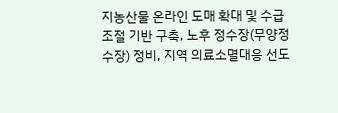지농산물 온라인 도매 확대 및 수급조절 기반 구축, 노후 정수장(무양정수장) 정비, 지역 의료소멸대응 선도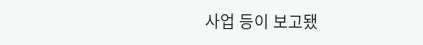사업 등이 보고됐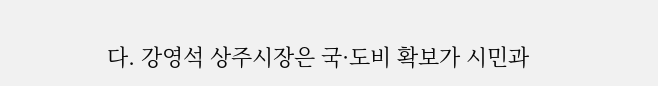다. 강영석 상주시장은 국·도비 확보가 시민과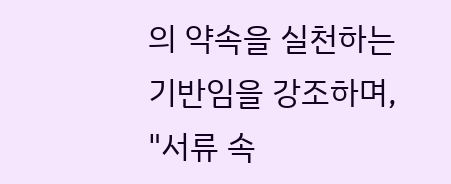의 약속을 실천하는 기반임을 강조하며, "서류 속